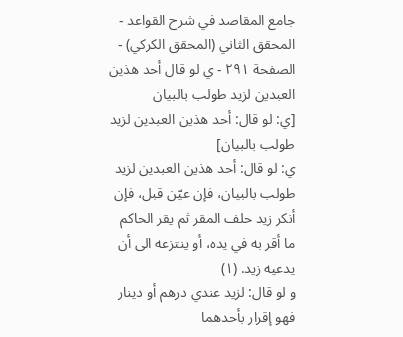جامع المقاصد في شرح القواعد - المحقق الثاني (المحقق الكركي) - الصفحة ٢٩١ - ي لو قال أحد هذين العبدين لزيد طولب بالبيان
[ي: لو قال: أحد هذين العبدين لزيد طولب بالبيان]
ي: لو قال: أحد هذين العبدين لزيد طولب بالبيان، فإن عيّن قبل، فإن أنكر زيد حلف المقر ثم يقر الحاكم ما أقر به في يده، أو ينتزعه الى أن يدعيه زيد. (١)
و لو قال: لزيد عندي درهم أو دينار فهو إقرار بأحدهما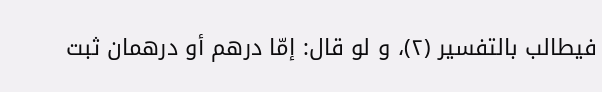فيطالب بالتفسير (٢)، و لو قال: إمّا درهم أو درهمان ثبت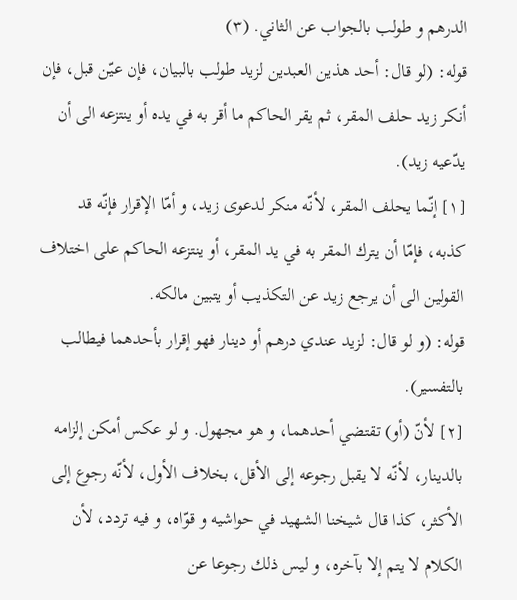الدرهم و طولب بالجواب عن الثاني. (٣)
قوله: (لو قال: أحد هذين العبدين لزيد طولب بالبيان، فإن عيّن قبل، فإن أنكر زيد حلف المقر، ثم يقر الحاكم ما أقر به في يده أو ينتزعه الى أن يدّعيه زيد).
[١] إنّما يحلف المقر، لأنّه منكر لدعوى زيد، و أمّا الإقرار فإنّه قد كذبه، فإمّا أن يترك المقر به في يد المقر، أو ينتزعه الحاكم على اختلاف القولين الى أن يرجع زيد عن التكذيب أو يتبين مالكه.
قوله: (و لو قال: لزيد عندي درهم أو دينار فهو إقرار بأحدهما فيطالب بالتفسير).
[٢] لأنّ (أو) تقتضي أحدهما، و هو مجهول. و لو عكس أمكن إلزامه بالدينار، لأنّه لا يقبل رجوعه إلى الأقل، بخلاف الأول، لأنّه رجوع إلى الأكثر، كذا قال شيخنا الشهيد في حواشيه و قوّاه، و فيه تردد، لأن الكلام لا يتم إلا بآخره، و ليس ذلك رجوعا عن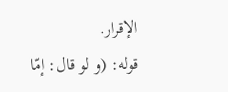الإقرار.
قوله: (و لو قال: إمّا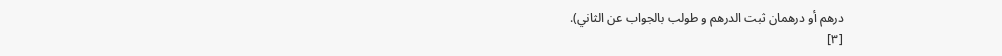درهم أو درهمان ثبت الدرهم و طولب بالجواب عن الثاني).
[٣]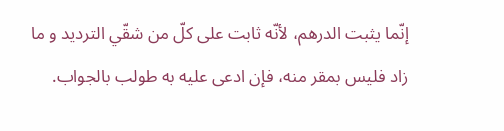إنّما يثبت الدرهم، لأنّه ثابت على كلّ من شقّي الترديد و ما زاد فليس بمقر منه، فإن ادعى عليه به طولب بالجواب.